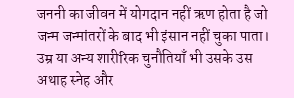जननी का जीवन में योगदान नहीं ऋण होता है जो जन्म जन्मांतरों के बाद भी इंसान नहीं चुका पाता। उम्र या अन्य शारीरिक चुनौतियाँ भी उसके उस अथाह स्नेह और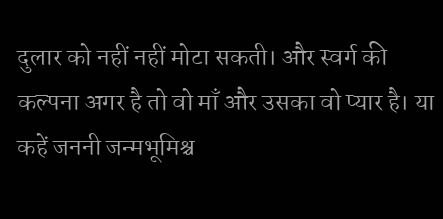दुलार को नहीं नहीं मोटा सकती। और स्वर्ग की कल्पना अगर है तो वो माँ और उसका वो प्यार है। या कहें जननी जन्मभूमिश्च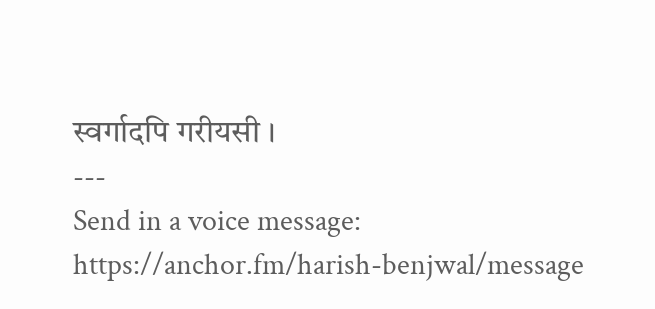स्वर्गादपि गरीयसी ।
---
Send in a voice message: https://anchor.fm/harish-benjwal/message